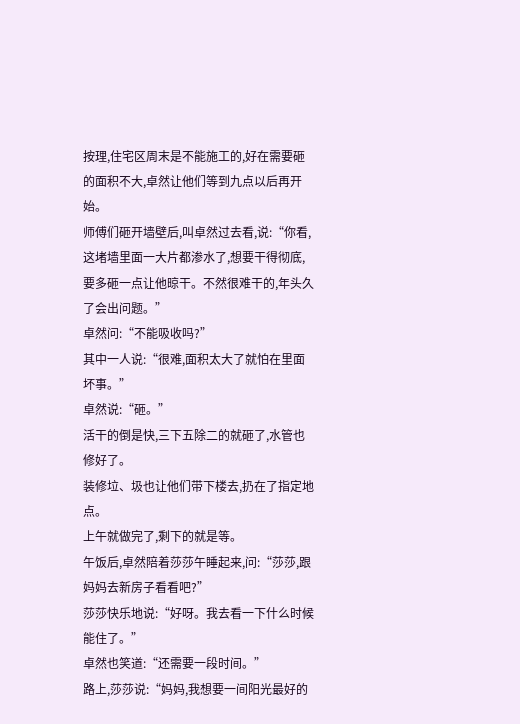按理,住宅区周末是不能施工的,好在需要砸的面积不大,卓然让他们等到九点以后再开始。
师傅们砸开墙壁后,叫卓然过去看,说:“你看,这堵墙里面一大片都渗水了,想要干得彻底,要多砸一点让他晾干。不然很难干的,年头久了会出问题。”
卓然问:“不能吸收吗?”
其中一人说:“很难,面积太大了就怕在里面坏事。”
卓然说:“砸。”
活干的倒是快,三下五除二的就砸了,水管也修好了。
装修垃、圾也让他们带下楼去,扔在了指定地点。
上午就做完了,剩下的就是等。
午饭后,卓然陪着莎莎午睡起来,问:“莎莎,跟妈妈去新房子看看吧?”
莎莎快乐地说:“好呀。我去看一下什么时候能住了。”
卓然也笑道:“还需要一段时间。”
路上,莎莎说:“妈妈,我想要一间阳光最好的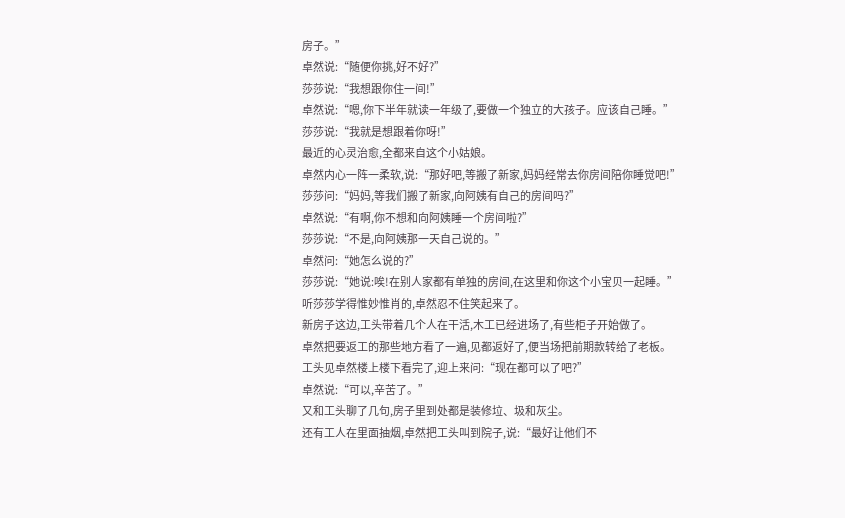房子。”
卓然说:“随便你挑,好不好?”
莎莎说:“我想跟你住一间!”
卓然说:“嗯,你下半年就读一年级了,要做一个独立的大孩子。应该自己睡。”
莎莎说:“我就是想跟着你呀!”
最近的心灵治愈,全都来自这个小姑娘。
卓然内心一阵一柔软,说:“那好吧,等搬了新家,妈妈经常去你房间陪你睡觉吧!”
莎莎问:“妈妈,等我们搬了新家,向阿姨有自己的房间吗?”
卓然说:“有啊,你不想和向阿姨睡一个房间啦?”
莎莎说:“不是,向阿姨那一天自己说的。”
卓然问:“她怎么说的?”
莎莎说:“她说:唉!在别人家都有单独的房间,在这里和你这个小宝贝一起睡。”
听莎莎学得惟妙惟肖的,卓然忍不住笑起来了。
新房子这边,工头带着几个人在干活,木工已经进场了,有些柜子开始做了。
卓然把要返工的那些地方看了一遍,见都返好了,便当场把前期款转给了老板。
工头见卓然楼上楼下看完了,迎上来问:“现在都可以了吧?”
卓然说:“可以,辛苦了。”
又和工头聊了几句,房子里到处都是装修垃、圾和灰尘。
还有工人在里面抽烟,卓然把工头叫到院子,说:“最好让他们不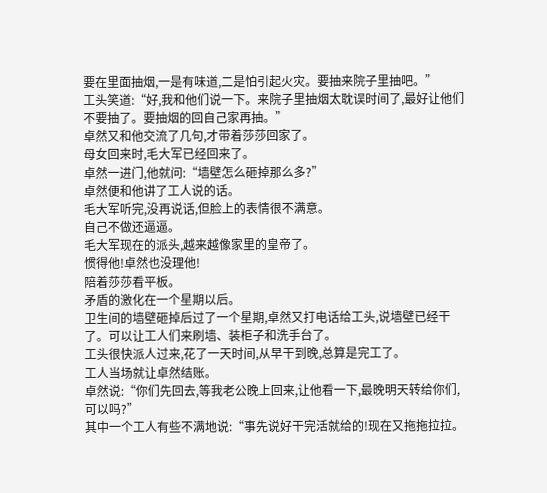要在里面抽烟,一是有味道,二是怕引起火灾。要抽来院子里抽吧。”
工头笑道:“好,我和他们说一下。来院子里抽烟太耽误时间了,最好让他们不要抽了。要抽烟的回自己家再抽。”
卓然又和他交流了几句,才带着莎莎回家了。
母女回来时,毛大军已经回来了。
卓然一进门,他就问:“墙壁怎么砸掉那么多?”
卓然便和他讲了工人说的话。
毛大军听完,没再说话,但脸上的表情很不满意。
自己不做还逼逼。
毛大军现在的派头,越来越像家里的皇帝了。
惯得他!卓然也没理他!
陪着莎莎看平板。
矛盾的激化在一个星期以后。
卫生间的墙壁砸掉后过了一个星期,卓然又打电话给工头,说墙壁已经干了。可以让工人们来刷墙、装柜子和洗手台了。
工头很快派人过来,花了一天时间,从早干到晚,总算是完工了。
工人当场就让卓然结账。
卓然说:“你们先回去,等我老公晚上回来,让他看一下,最晚明天转给你们,可以吗?”
其中一个工人有些不满地说:“事先说好干完活就给的!现在又拖拖拉拉。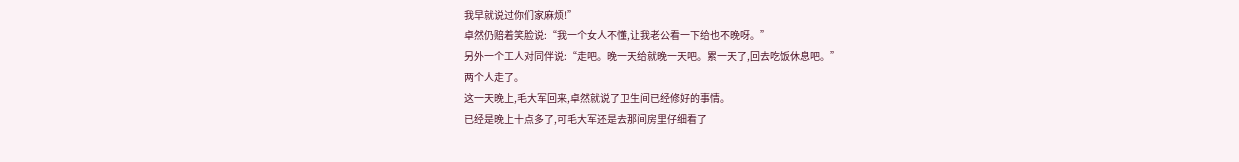我早就说过你们家麻烦!”
卓然仍赔着笑脸说:“我一个女人不懂,让我老公看一下给也不晚呀。”
另外一个工人对同伴说:“走吧。晚一天给就晚一天吧。累一天了,回去吃饭休息吧。”
两个人走了。
这一天晚上,毛大军回来,卓然就说了卫生间已经修好的事情。
已经是晚上十点多了,可毛大军还是去那间房里仔细看了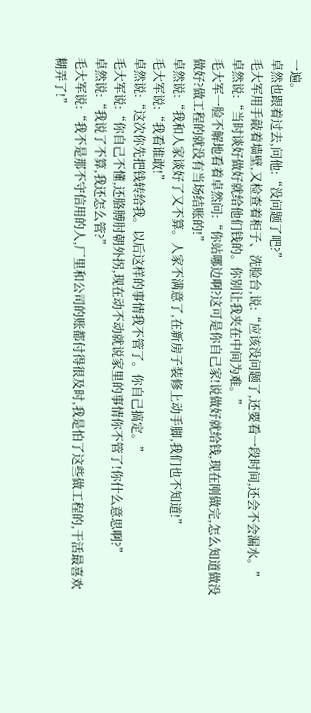一遍。
卓然也跟着过去,问他:“没问题了吧?”
毛大军用手敲着墙壁,又检查着柜子、洗脸台,说:“应该没问题了,还要看一段时间,还会不会漏水。”
卓然说:“当时谈好做好就给他们钱的。你别让我夹在中间为难。”
毛大军一脸不解地看着卓然问:“你站哪边啊?这可是你自己家!说做好就给钱,现在刚做完,怎么知道做没做好?做工程的就没有当场结账的!”
卓然说:“我和人家谈好了又不算。人家不满意了,在新房子装修上动手脚,我们也不知道!”
毛大军说:“我看谁敢!”
卓然说:“这次你先把钱转给我。以后这样的事情我不管了。你自己搞定。”
毛大军说:“你自己不懂,还胳膊肘朝外拐,现在动不动就说家里的事情你不管了!你什么意思啊?”
卓然说:“我说了不算,我还怎么管?”
毛大军说:“我不是那不守信用的人,厂里和公司的账都付得很及时,我是怕了这些做工程的,干活最喜欢糊弄了!”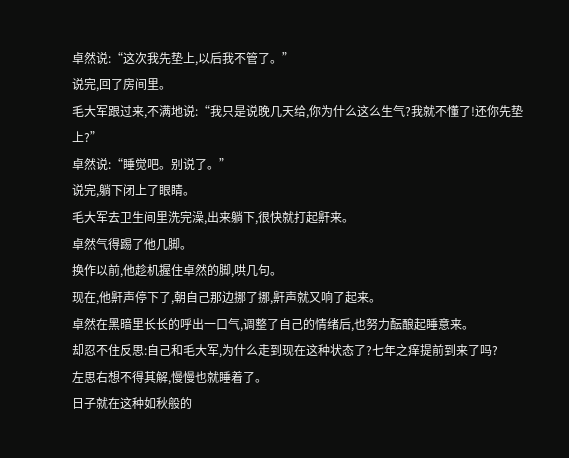卓然说:“这次我先垫上,以后我不管了。”
说完,回了房间里。
毛大军跟过来,不满地说:“我只是说晚几天给,你为什么这么生气?我就不懂了!还你先垫上?”
卓然说:“睡觉吧。别说了。”
说完,躺下闭上了眼睛。
毛大军去卫生间里洗完澡,出来躺下,很快就打起鼾来。
卓然气得踢了他几脚。
换作以前,他趁机握住卓然的脚,哄几句。
现在,他鼾声停下了,朝自己那边挪了挪,鼾声就又响了起来。
卓然在黑暗里长长的呼出一口气,调整了自己的情绪后,也努力酝酿起睡意来。
却忍不住反思:自己和毛大军,为什么走到现在这种状态了?七年之痒提前到来了吗?
左思右想不得其解,慢慢也就睡着了。
日子就在这种如秋般的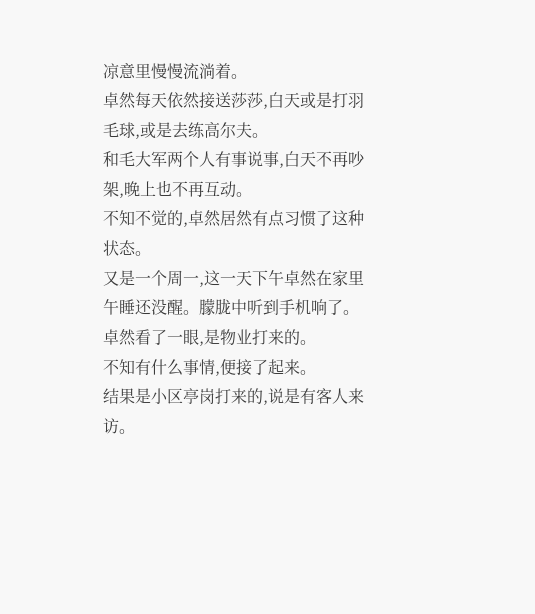凉意里慢慢流淌着。
卓然每天依然接送莎莎,白天或是打羽毛球,或是去练高尔夫。
和毛大军两个人有事说事,白天不再吵架,晚上也不再互动。
不知不觉的,卓然居然有点习惯了这种状态。
又是一个周一,这一天下午卓然在家里午睡还没醒。朦胧中听到手机响了。
卓然看了一眼,是物业打来的。
不知有什么事情,便接了起来。
结果是小区亭岗打来的,说是有客人来访。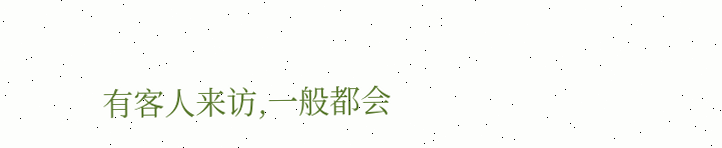有客人来访,一般都会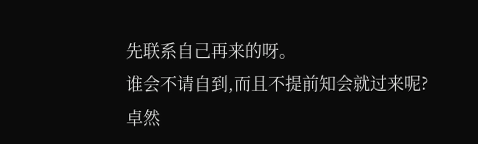先联系自己再来的呀。
谁会不请自到,而且不提前知会就过来呢?
卓然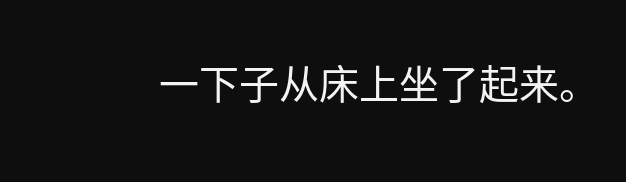一下子从床上坐了起来。